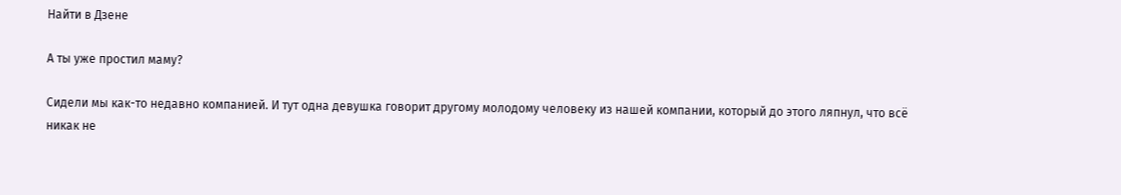Найти в Дзене

А ты уже простил маму?

Сидели мы как-то недавно компанией. И тут одна девушка говорит другому молодому человеку из нашей компании, который до этого ляпнул, что всё никак не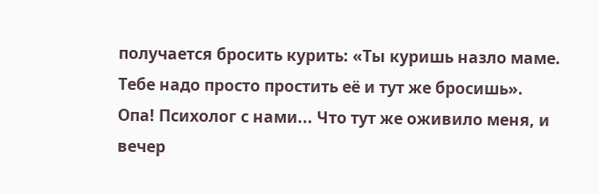получается бросить курить: «Ты куришь назло маме. Тебе надо просто простить её и тут же бросишь».
Опа! Психолог с нами... Что тут же оживило меня, и вечер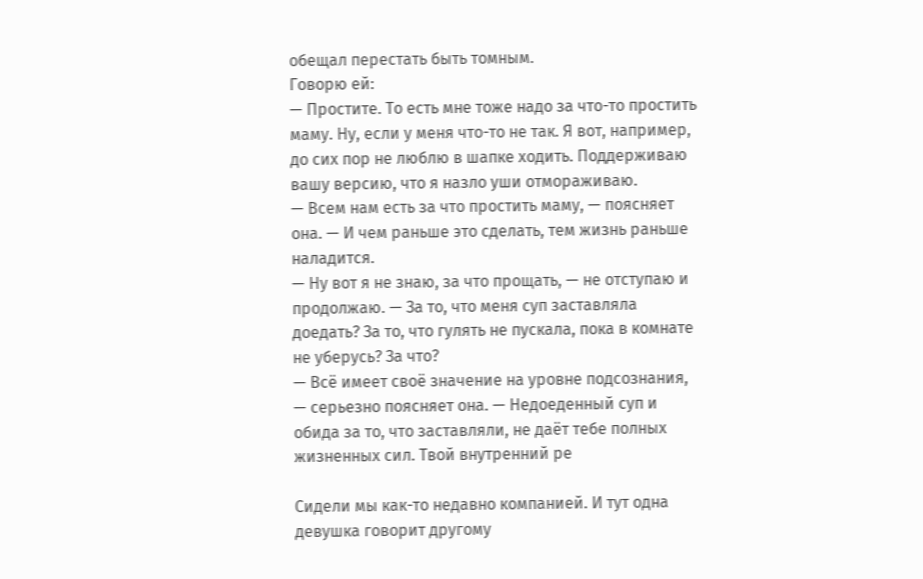обещал перестать быть томным.
Говорю ей:
— Простите. То есть мне тоже надо за что-то простить маму. Ну, если у меня что-то не так. Я вот, например, до сих пор не люблю в шапке ходить. Поддерживаю вашу версию, что я назло уши отмораживаю.
— Всем нам есть за что простить маму, — поясняет она. — И чем раньше это сделать, тем жизнь раньше наладится.
— Ну вот я не знаю, за что прощать, — не отступаю и продолжаю. — За то, что меня суп заставляла доедать? За то, что гулять не пускала, пока в комнате не уберусь? За что?
— Всё имеет своё значение на уровне подсознания, — серьезно поясняет она. — Недоеденный суп и обида за то, что заставляли, не даёт тебе полных жизненных сил. Твой внутренний ре

Сидели мы как-то недавно компанией. И тут одна девушка говорит другому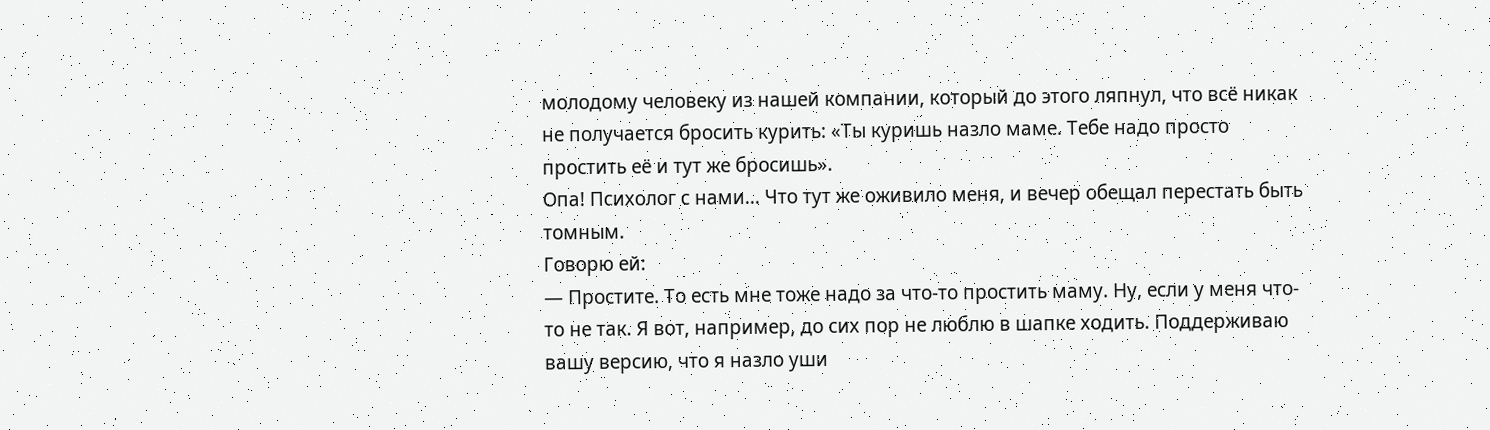молодому человеку из нашей компании, который до этого ляпнул, что всё никак не получается бросить курить: «Ты куришь назло маме. Тебе надо просто простить её и тут же бросишь».
Опа! Психолог с нами... Что тут же оживило меня, и вечер обещал перестать быть томным.
Говорю ей:
— Простите. То есть мне тоже надо за что-то простить маму. Ну, если у меня что-то не так. Я вот, например, до сих пор не люблю в шапке ходить. Поддерживаю вашу версию, что я назло уши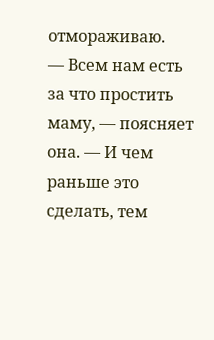отмораживаю.
— Всем нам есть за что простить маму, — поясняет она. — И чем раньше это сделать, тем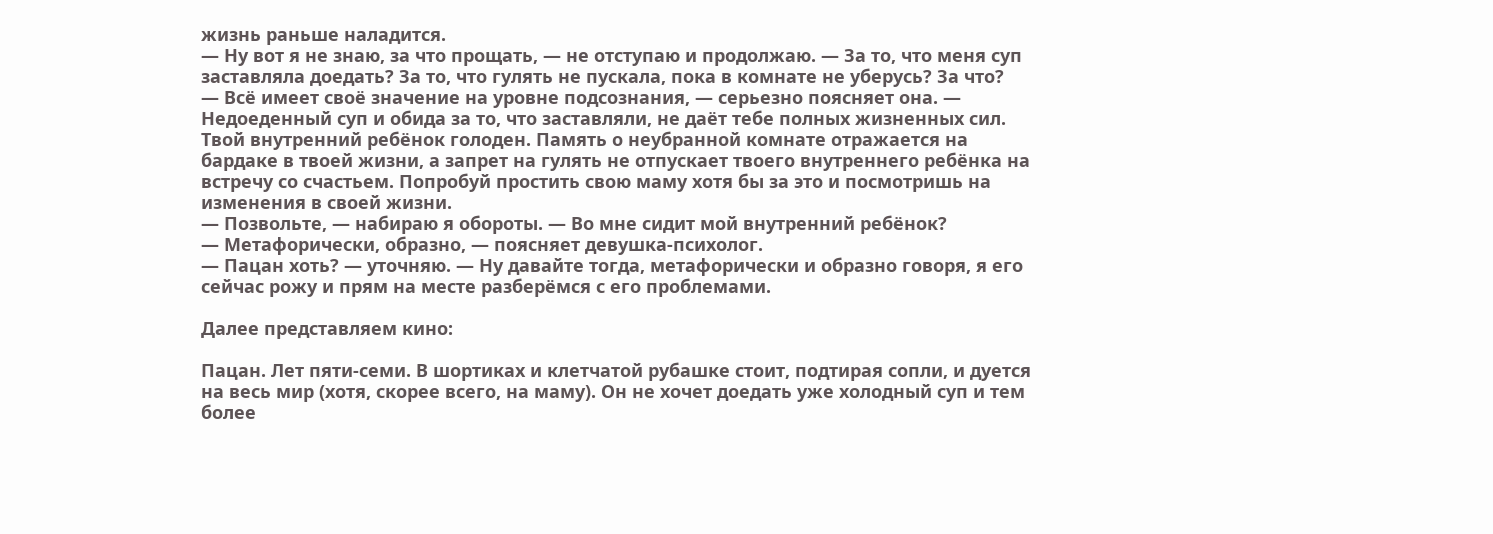жизнь раньше наладится.
— Ну вот я не знаю, за что прощать, — не отступаю и продолжаю. — За то, что меня суп заставляла доедать? За то, что гулять не пускала, пока в комнате не уберусь? За что?
— Всё имеет своё значение на уровне подсознания, — серьезно поясняет она. — Недоеденный суп и обида за то, что заставляли, не даёт тебе полных жизненных сил. Твой внутренний ребёнок голоден. Память о неубранной комнате отражается на бардаке в твоей жизни, а запрет на гулять не отпускает твоего внутреннего ребёнка на встречу со счастьем. Попробуй простить свою маму хотя бы за это и посмотришь на изменения в своей жизни.
— Позвольте, — набираю я обороты. — Во мне сидит мой внутренний ребёнок?
— Метафорически, образно, — поясняет девушка-психолог.
— Пацан хоть? — уточняю. — Ну давайте тогда, метафорически и образно говоря, я его сейчас рожу и прям на месте разберёмся с его проблемами.

Далее представляем кино:

Пацан. Лет пяти-семи. В шортиках и клетчатой рубашке стоит, подтирая сопли, и дуется на весь мир (хотя, скорее всего, на маму). Он не хочет доедать уже холодный суп и тем более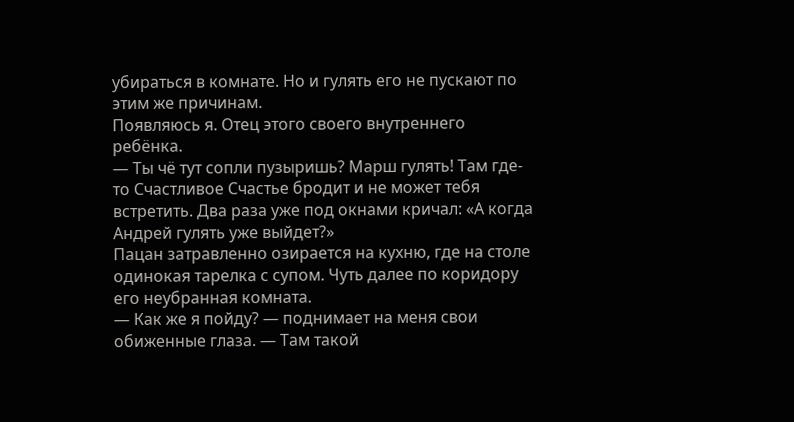убираться в комнате. Но и гулять его не пускают по этим же причинам.
Появляюсь я. Отец этого своего внутреннего ребёнка.
— Ты чё тут сопли пузыришь? Марш гулять! Там где-то Счастливое Счастье бродит и не может тебя встретить. Два раза уже под окнами кричал: «А когда Андрей гулять уже выйдет?»
Пацан затравленно озирается на кухню, где на столе одинокая тарелка с супом. Чуть далее по коридору его неубранная комната.
— Как же я пойду? — поднимает на меня свои обиженные глаза. — Там такой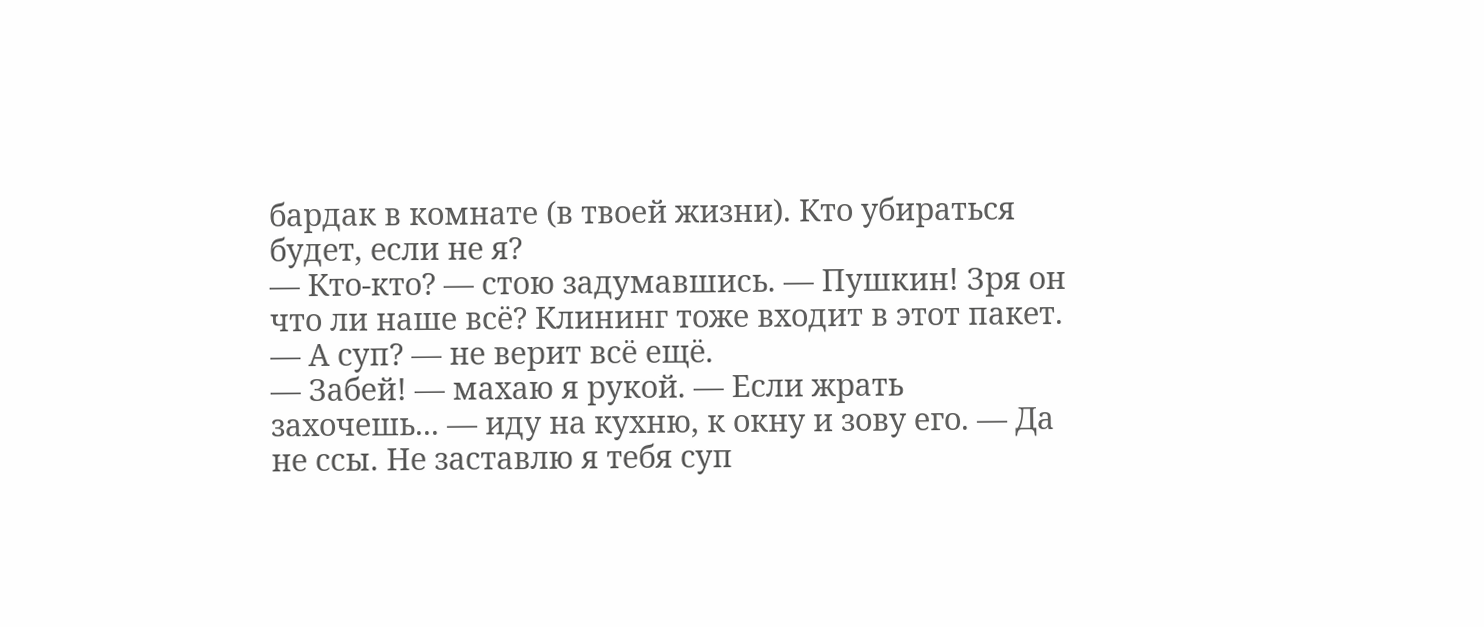бардак в комнате (в твоей жизни). Кто убираться будет, если не я?
— Кто-кто? — стою задумавшись. — Пушкин! Зря он что ли наше всё? Клининг тоже входит в этот пакет.
— А суп? — не верит всё ещё.
— Забей! — махаю я рукой. — Если жрать захочешь... — иду на кухню, к окну и зову его. — Да не ссы. Не заставлю я тебя суп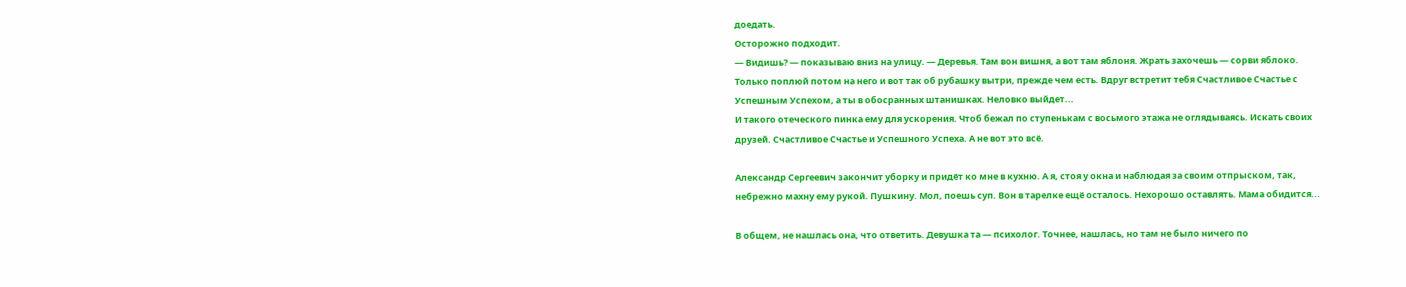доедать.
Осторожно подходит.
— Видишь? — показываю вниз на улицу. — Деревья. Там вон вишня, а вот там яблоня. Жрать захочешь — сорви яблоко. Только поплюй потом на него и вот так об рубашку вытри, прежде чем есть. Вдруг встретит тебя Счастливое Счастье с Успешным Успехом, а ты в обосранных штанишках. Неловко выйдет...
И такого отеческого пинка ему для ускорения. Чтоб бежал по ступенькам с восьмого этажа не оглядываясь. Искать своих друзей. Счастливое Счастье и Успешного Успеха. А не вот это всё.

Александр Сергеевич закончит уборку и придёт ко мне в кухню. А я, стоя у окна и наблюдая за своим отпрыском, так, небрежно махну ему рукой. Пушкину. Мол, поешь суп. Вон в тарелке ещё осталось. Нехорошо оставлять. Мама обидится...

В общем, не нашлась она, что ответить. Девушка та — психолог. Точнее, нашлась, но там не было ничего по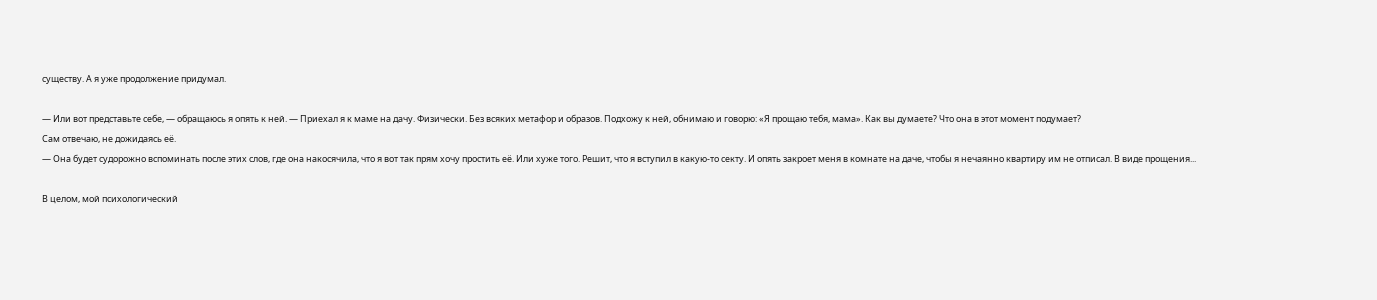существу. А я уже продолжение придумал.

— Или вот представьте себе, — обращаюсь я опять к ней. — Приехал я к маме на дачу. Физически. Без всяких метафор и образов. Подхожу к ней, обнимаю и говорю: «Я прощаю тебя, мама». Как вы думаете? Что она в этот момент подумает?
Сам отвечаю, не дожидаясь её.
— Она будет судорожно вспоминать после этих слов, где она накосячила, что я вот так прям хочу простить её. Или хуже того. Решит, что я вступил в какую-то секту. И опять закроет меня в комнате на даче, чтобы я нечаянно квартиру им не отписал. В виде прощения...

В целом, мой психологический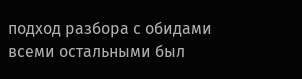подход разбора с обидами всеми остальными был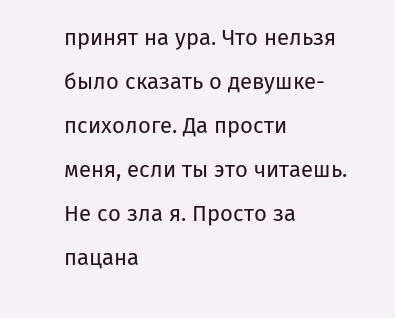принят на ура. Что нельзя было сказать о девушке-психологе. Да прости меня, если ты это читаешь. Не со зла я. Просто за пацана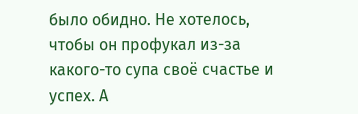было обидно. Не хотелось, чтобы он профукал из-за какого-то супа своё счастье и успех. А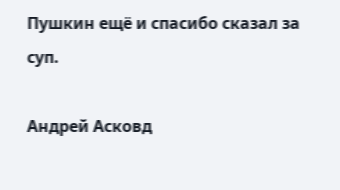Пушкин ещё и спасибо сказал за суп.

Андрей Асковд